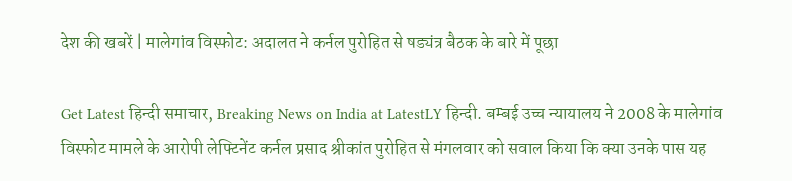देश की खबरें | मालेगांव विस्फोट: अदालत ने कर्नल पुरोहित से षड्यंत्र बैठक के बारे में पूछा

Get Latest हिन्दी समाचार, Breaking News on India at LatestLY हिन्दी. बम्बई उच्च न्यायालय ने 2008 के मालेगांव विस्फोट मामले के आरोपी लेफ्टिनेंट कर्नल प्रसाद श्रीकांत पुरोहित से मंगलवार को सवाल किया कि क्या उनके पास यह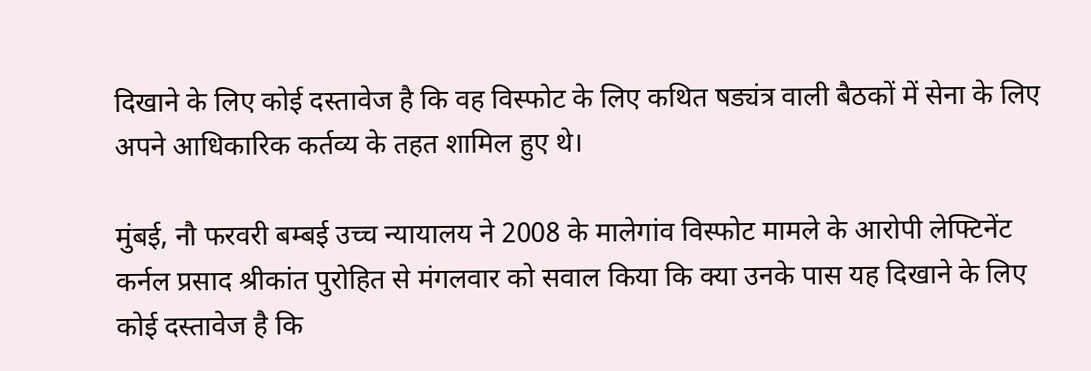दिखाने के लिए कोई दस्तावेज है कि वह विस्फोट के लिए कथित षड्यंत्र वाली बैठकों में सेना के लिए अपने आधिकारिक कर्तव्य के तहत शामिल हुए थे।

मुंबई, नौ फरवरी बम्बई उच्च न्यायालय ने 2008 के मालेगांव विस्फोट मामले के आरोपी लेफ्टिनेंट कर्नल प्रसाद श्रीकांत पुरोहित से मंगलवार को सवाल किया कि क्या उनके पास यह दिखाने के लिए कोई दस्तावेज है कि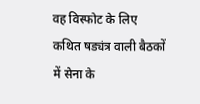वह विस्फोट के लिए कथित षड्यंत्र वाली बैठकों में सेना के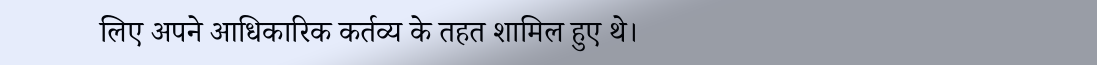लिए अपने आधिकारिक कर्तव्य के तहत शामिल हुए थे।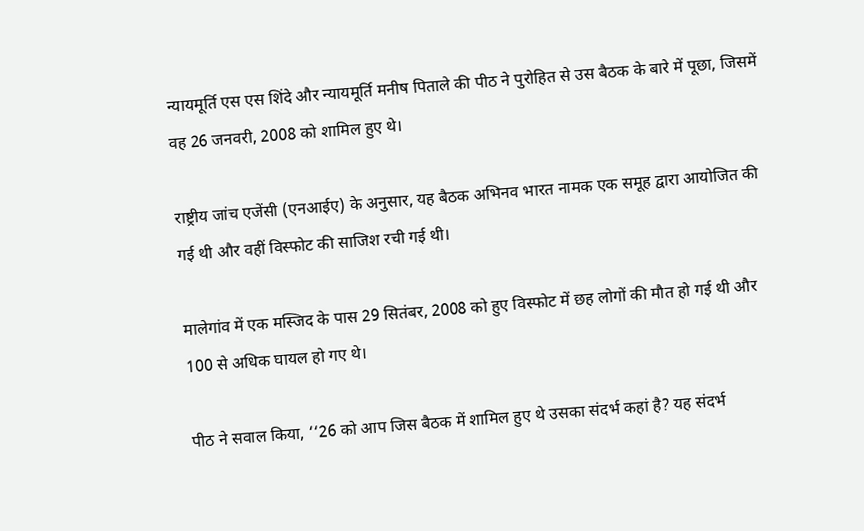न्यायमूर्ति एस एस शिंदे और न्यायमूर्ति मनीष पिताले की पीठ ने पुरोहित से उस बैठक के बारे में पूछा, जिसमें वह 26 जनवरी, 2008 को शामिल हुए थे।

राष्ट्रीय जांच एजेंसी (एनआईए) के अनुसार, यह बैठक अभिनव भारत नामक एक समूह द्वारा आयोजित की गई थी और वहीं विस्फोट की साजिश रची गई थी।

मालेगांव में एक मस्जिद के पास 29 सितंबर, 2008 को हुए विस्फोट में छह लोगों की मौत हो गई थी और 100 से अधिक घायल हो गए थे।

पीठ ने सवाल किया, ‘‘26 को आप जिस बैठक में शामिल हुए थे उसका संदर्भ कहां है? यह संदर्भ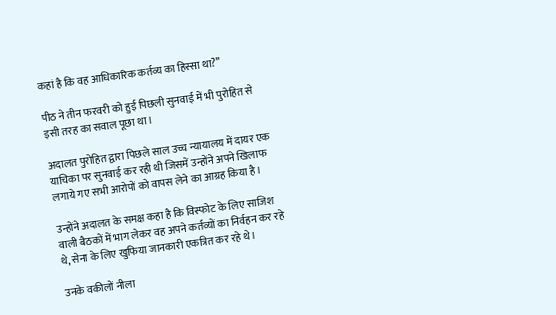कहां है कि वह आधिकारिक कर्तव्य का हिस्सा था?’’

पीठ ने तीन फरवरी को हुई पिछली सुनवाई में भी पुरोहित से इसी तरह का सवाल पूछा था।

अदालत पुरोहित द्वारा पिछले साल उच्च न्यायालय में दायर एक याचिका पर सुनवाई कर रही थी जिसमें उन्होंने अपने खिलाफ लगाये गए सभी आरोपों को वापस लेने का आग्रह किया है।

उन्होंने अदालत के समक्ष कहा है कि विस्फोट के लिए साजिश वाली बैठकों में भाग लेकर वह अपने कर्तव्यों का निर्वहन कर रहे थे, सेना के लिए खुफिया जानकारी एकत्रित कर रहे थे।

उनके वकीलों नीला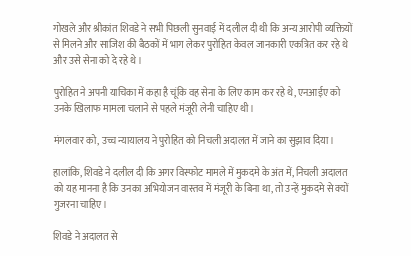गोखले और श्रीकांत शिवडे ने सभी पिछली सुनवाई में दलील दी थी कि अन्य आरोपी व्यक्तियों से मिलने और साजिश की बैठकों में भाग लेकर पुरोहित केवल जानकारी एकत्रित कर रहे थे और उसे सेना को दे रहे थे।

पुरोहित ने अपनी याचिका में कहा है चूंकि वह सेना के लिए काम कर रहे थे, एनआईए को उनके खिलाफ मामला चलाने से पहले मंजूरी लेनी चाहिए थी।

मंगलवार को, उच्च न्यायालय ने पुरोहित को निचली अदालत में जाने का सुझाव दिया।

हालांकि, शिवडे ने दलील दी कि अगर विस्फोट मामले में मुकदमे के अंत में, निचली अदालत को यह मानना है कि उनका अभियोजन वास्तव में मंजूरी के बिना था, तो उन्हें मुकदमे से क्यों गुजरना चाहिए।

शिवडे ने अदालत से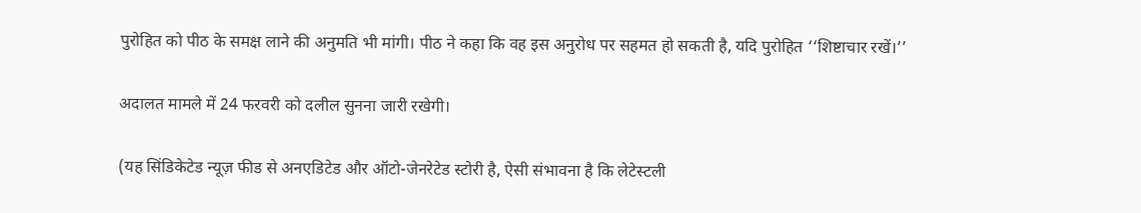पुरोहित को पीठ के समक्ष लाने की अनुमति भी मांगी। पीठ ने कहा कि वह इस अनुरोध पर सहमत हो सकती है, यदि पुरोहित ‘‘शिष्टाचार रखें।’’

अदालत मामले में 24 फरवरी को दलील सुनना जारी रखेगी।

(यह सिंडिकेटेड न्यूज़ फीड से अनएडिटेड और ऑटो-जेनरेटेड स्टोरी है, ऐसी संभावना है कि लेटेस्टली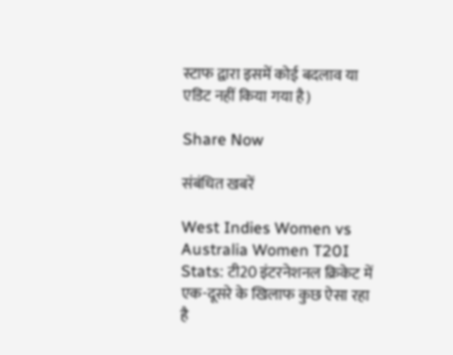स्टाफ द्वारा इसमें कोई बदलाव या एडिट नहीं किया गया है)

Share Now

संबंधित खबरें

West Indies Women vs Australia Women T20I Stats: टी20 इंटरनेशनल क्रिकेट में एक-दूसरे के खिलाफ कुछ ऐसा रहा है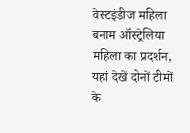वेस्टइंडीज महिला बनाम ऑस्ट्रेलिया महिला का प्रदर्शन, यहां देखें दोनों टीमों के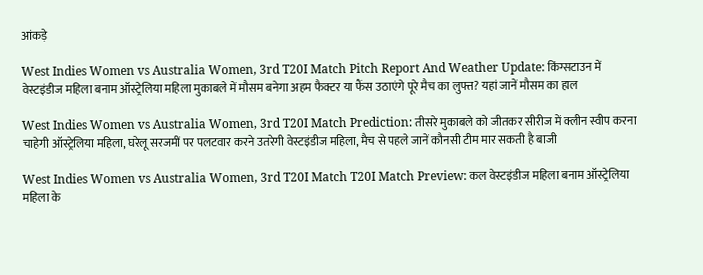आंकड़े

West Indies Women vs Australia Women, 3rd T20I Match Pitch Report And Weather Update: किंग्सटाउन में वेस्टइंडीज महिला बनाम ऑस्ट्रेलिया महिला मुकाबले में मौसम बनेगा अहम फैक्टर या फैंस उठाएंगे पूरे मैच का लुफ्त? यहां जानें मौसम का हाल

West Indies Women vs Australia Women, 3rd T20I Match Prediction: तीसरे मुकाबले को जीतकर सीरीज में क्लीन स्वीप करना चाहेगी ऑस्ट्रेलिया महिला, घरेलू सरजमीं पर पलटवार करने उतरेगी वेस्टइंडीज महिला, मैच से पहले जानें कौनसी टीम मार सकती है बाजी

West Indies Women vs Australia Women, 3rd T20I Match T20I Match Preview: कल वेस्टइंडीज महिला बनाम ऑस्ट्रेलिया महिला के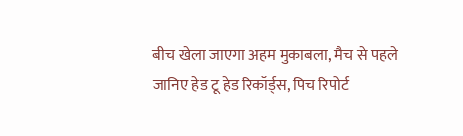बीच खेला जाएगा अहम मुकाबला, मैच से पहले जानिए हेड टू हेड रिकॉर्ड्स, पिच रिपोर्ट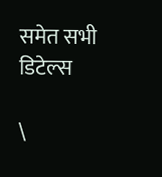समेत सभी डिटेल्स

\